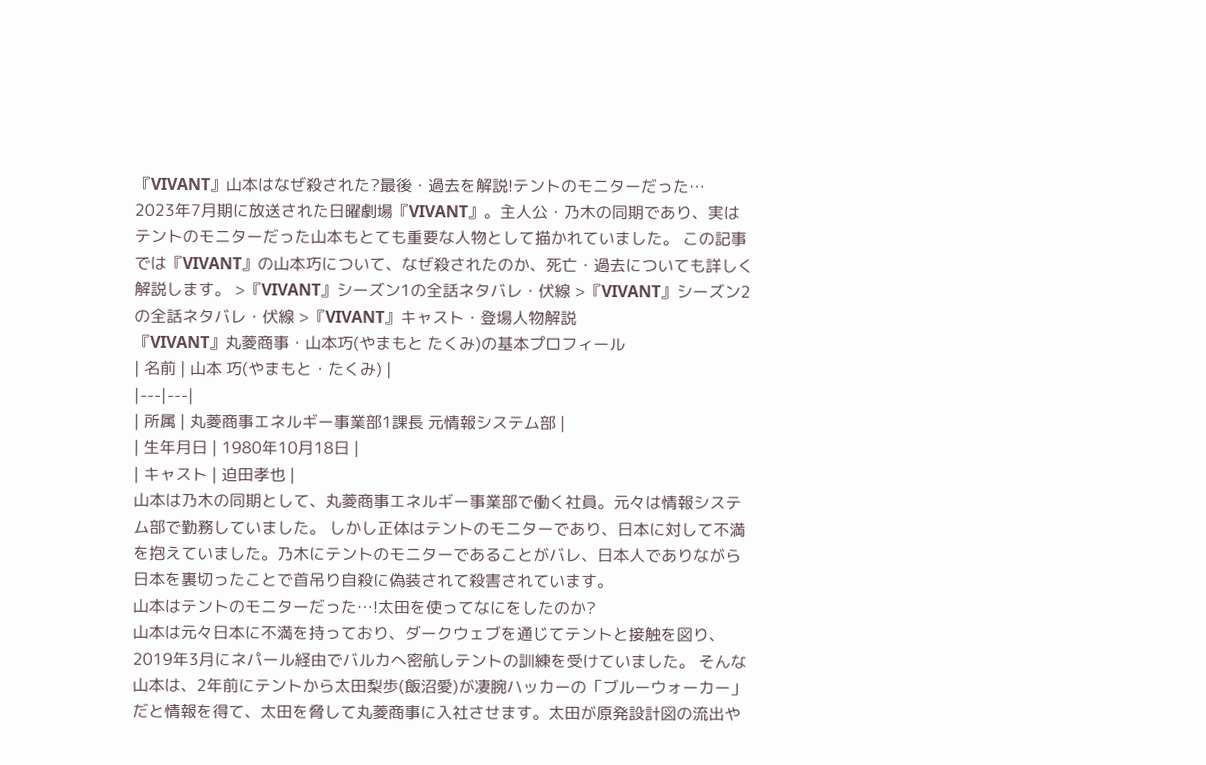『VIVANT』山本はなぜ殺された?最後・過去を解説!テントのモニターだった…
2023年7月期に放送された日曜劇場『VIVANT』。主人公・乃木の同期であり、実はテントのモニターだった山本もとても重要な人物として描かれていました。 この記事では『VIVANT』の山本巧について、なぜ殺されたのか、死亡・過去についても詳しく解説します。 >『VIVANT』シーズン1の全話ネタバレ・伏線 >『VIVANT』シーズン2の全話ネタバレ・伏線 >『VIVANT』キャスト・登場人物解説
『VIVANT』丸菱商事・山本巧(やまもと たくみ)の基本プロフィール
| 名前 | 山本 巧(やまもと・たくみ) |
|---|---|
| 所属 | 丸菱商事エネルギー事業部1課長 元情報システム部 |
| 生年月日 | 1980年10月18日 |
| キャスト | 迫田孝也 |
山本は乃木の同期として、丸菱商事エネルギー事業部で働く社員。元々は情報システム部で勤務していました。 しかし正体はテントのモニターであり、日本に対して不満を抱えていました。乃木にテントのモニターであることがバレ、日本人でありながら日本を裏切ったことで首吊り自殺に偽装されて殺害されています。
山本はテントのモニターだった…!太田を使ってなにをしたのか?
山本は元々日本に不満を持っており、ダークウェブを通じてテントと接触を図り、2019年3月にネパール経由でバルカへ密航しテントの訓練を受けていました。 そんな山本は、2年前にテントから太田梨歩(飯沼愛)が凄腕ハッカーの「ブルーウォーカー」だと情報を得て、太田を脅して丸菱商事に入社させます。太田が原発設計図の流出や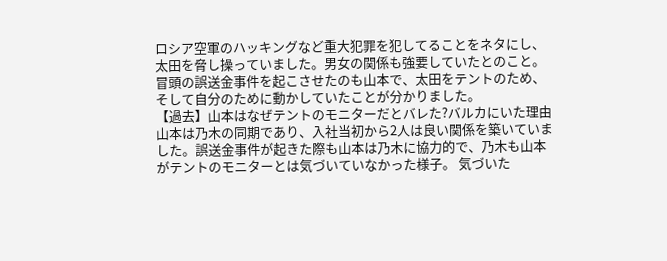ロシア空軍のハッキングなど重大犯罪を犯してることをネタにし、太田を脅し操っていました。男女の関係も強要していたとのこと。 冒頭の誤送金事件を起こさせたのも山本で、太田をテントのため、そして自分のために動かしていたことが分かりました。
【過去】山本はなぜテントのモニターだとバレた?バルカにいた理由
山本は乃木の同期であり、入社当初から2人は良い関係を築いていました。誤送金事件が起きた際も山本は乃木に協力的で、乃木も山本がテントのモニターとは気づいていなかった様子。 気づいた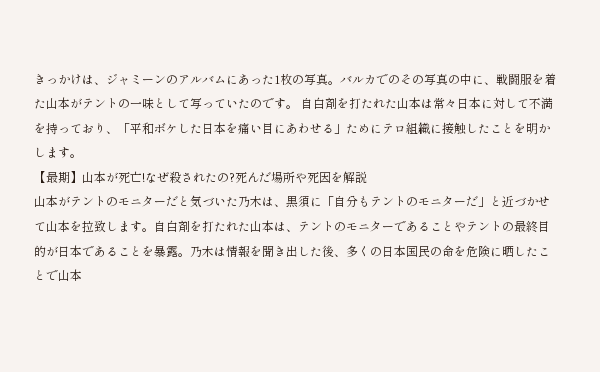きっかけは、ジャミーンのアルバムにあった1枚の写真。バルカでのその写真の中に、戦闘服を着た山本がテントの一味として写っていたのです。 自白剤を打たれた山本は常々日本に対して不満を持っており、「平和ボケした日本を痛い目にあわせる」ためにテロ組織に接触したことを明かします。
【最期】山本が死亡!なぜ殺されたの?死んだ場所や死因を解説
山本がテントのモニターだと気づいた乃木は、黒須に「自分もテントのモニターだ」と近づかせて山本を拉致します。自白剤を打たれた山本は、テントのモニターであることやテントの最終目的が日本であることを暴露。乃木は情報を聞き出した後、多くの日本国民の命を危険に晒したことで山本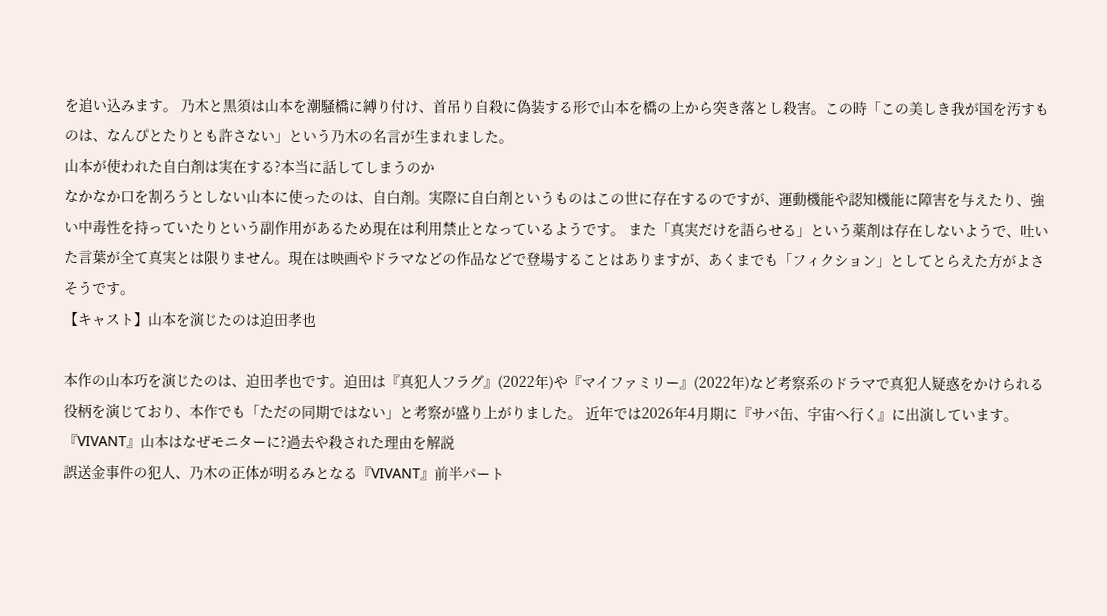を追い込みます。 乃木と黒須は山本を潮騒橋に縛り付け、首吊り自殺に偽装する形で山本を橋の上から突き落とし殺害。この時「この美しき我が国を汚すものは、なんぴとたりとも許さない」という乃木の名言が生まれました。
山本が使われた自白剤は実在する?本当に話してしまうのか
なかなか口を割ろうとしない山本に使ったのは、自白剤。実際に自白剤というものはこの世に存在するのですが、運動機能や認知機能に障害を与えたり、強い中毒性を持っていたりという副作用があるため現在は利用禁止となっているようです。 また「真実だけを語らせる」という薬剤は存在しないようで、吐いた言葉が全て真実とは限りません。現在は映画やドラマなどの作品などで登場することはありますが、あくまでも「フィクション」としてとらえた方がよさそうです。
【キャスト】山本を演じたのは迫田孝也

本作の山本巧を演じたのは、迫田孝也です。迫田は『真犯人フラグ』(2022年)や『マイファミリー』(2022年)など考察系のドラマで真犯人疑惑をかけられる役柄を演じており、本作でも「ただの同期ではない」と考察が盛り上がりました。 近年では2026年4月期に『サバ缶、宇宙へ行く』に出演しています。
『VIVANT』山本はなぜモニターに?過去や殺された理由を解説
誤送金事件の犯人、乃木の正体が明るみとなる『VIVANT』前半パート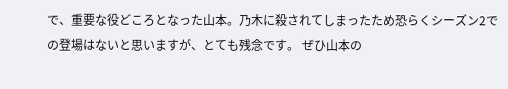で、重要な役どころとなった山本。乃木に殺されてしまったため恐らくシーズン2での登場はないと思いますが、とても残念です。 ぜひ山本の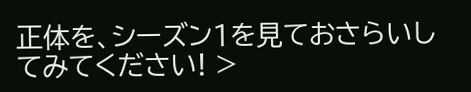正体を、シーズン1を見ておさらいしてみてください! >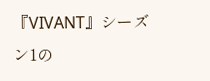『VIVANT』シーズン1の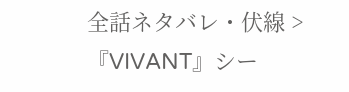全話ネタバレ・伏線 >『VIVANT』シー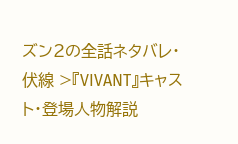ズン2の全話ネタバレ・伏線 >『VIVANT』キャスト・登場人物解説